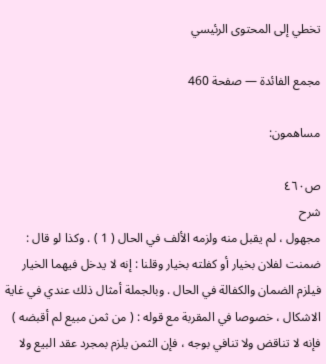تخطي إلى المحتوى الرئيسي

مجمع الفائدة — صفحة 460

مساهمون:

ص٤٦٠
شرح
مجهول ، لم يقبل منه ولزمه الألف في الحال ( 1 ) . وكذا لو قال : ضمنت لفلان بخيار أو كفلته بخيار وقلنا : إنه لا يدخل فيهما الخيار فيلزم الضمان والكفالة في الحال . وبالجملة أمثال ذلك عندي في غاية الاشكال ، خصوصا في المقربة مع قوله : ( من ثمن مبيع لم أقبضه ) فإنه لا تناقض ولا تنافي بوجه ، فإن الثمن يلزم بمجرد عقد البيع ولا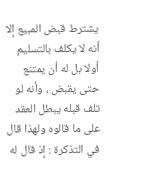يشترط قبض المبيع إلا أنه لا يكلف بالتسليم أولا بل له أن يمتنع حتى يقبض ، وأنه لو تلف قبله يبطل العقد على ما قالوه ولهذا قال في التذكرة : إذ قال له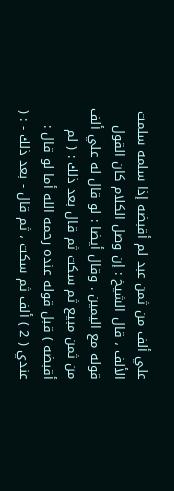علي ألف من ثمن عبد لم أقبضه إذا سلمه سلمت الألف ، قال الشيخ : إن وصل الكلام كان القول قوله مع اليمين . وقال أيضا : لو قال له علي ألف من ثمن مبيع ثم سكت ثم قال بعد ذلك : ( لم أقبضه ) قبل قوله عنده رحمه الله أما لو قال : عندي ( 2 ) ألف ثم سكت ، ثم قال - بعد ذلك - : (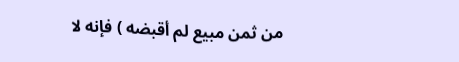من ثمن مبيع لم أقبضه ) فإنه لا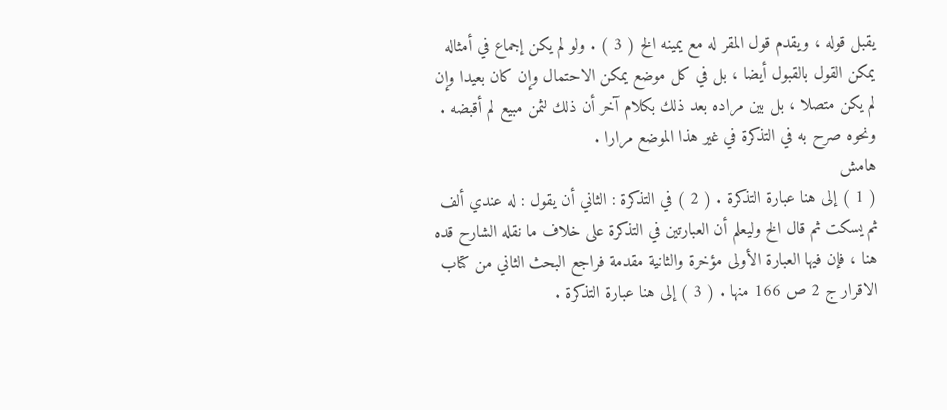يقبل قوله ، ويقدم قول المقر له مع يمينه الخ ( 3 ) . ولو لم يكن إجماع في أمثاله يمكن القول بالقبول أيضا ، بل في كل موضع يمكن الاحتمال وإن كان بعيدا وإن لم يكن متصلا ، بل بين مراده بعد ذلك بكلام آخر أن ذلك لثمن مبيع لم أقبضه . ونحوه صرح به في التذكرة في غير هذا الموضع مرارا .
هامش
( 1 ) إلى هنا عبارة التذكرة . ( 2 ) في التذكرة : الثاني أن يقول : له عندي ألف ثم يسكت ثم قال الخ وليعلم أن العبارتين في التذكرة على خلاف ما نقله الشارح قده هنا ، فإن فيها العبارة الأولى مؤخرة والثانية مقدمة فراجع البحث الثاني من كتاب الاقرار ج 2 ص 166 منها . ( 3 ) إلى هنا عبارة التذكرة .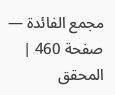مجمع الفائدة — صفحة 460 | المحقق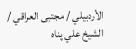الأردبيلي / مجتبى العراقي / الشيخ علي پناه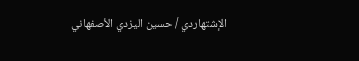الإشتهاردي / حسين اليزدي الأصفهاني